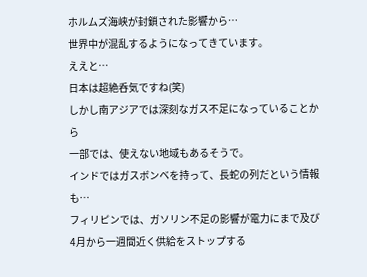ホルムズ海峡が封鎖された影響から…
世界中が混乱するようになってきています。
ええと…
日本は超絶呑気ですね(笑)
しかし南アジアでは深刻なガス不足になっていることから
一部では、使えない地域もあるそうで。
インドではガスボンベを持って、長蛇の列だという情報も…
フィリピンでは、ガソリン不足の影響が電力にまで及び
4月から一週間近く供給をストップする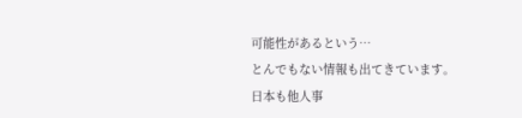可能性があるという…
とんでもない情報も出てきています。
日本も他人事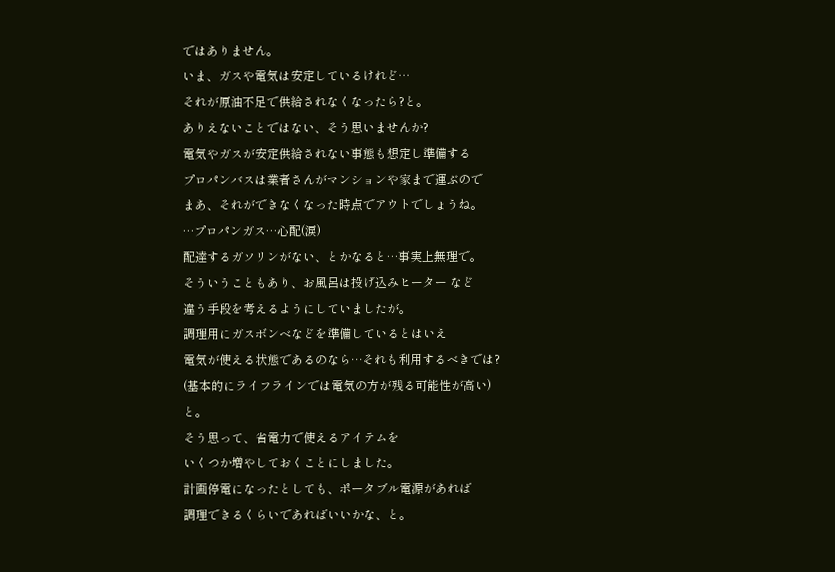ではありません。
いま、ガスや電気は安定しているけれど…
それが原油不足で供給されなくなったら?と。
ありえないことではない、そう思いませんか?
電気やガスが安定供給されない事態も想定し準備する
プロパンバスは業者さんがマンションや家まで運ぶので
まあ、それができなくなった時点でアウトでしょうね。
…プロパンガス…心配(涙)
配達するガソリンがない、とかなると…事実上無理で。
そういうこともあり、お風呂は投げ込みヒーター など
違う手段を考えるようにしていましたが。
調理用にガスボンベなどを準備しているとはいえ
電気が使える状態であるのなら…それも利用するべきでは?
(基本的にライフラインでは電気の方が残る可能性が高い)
と。
そう思って、省電力で使えるアイテムを
いくつか増やしておくことにしました。
計画停電になったとしても、ポータブル電源があれば
調理できるくらいであればいいかな、と。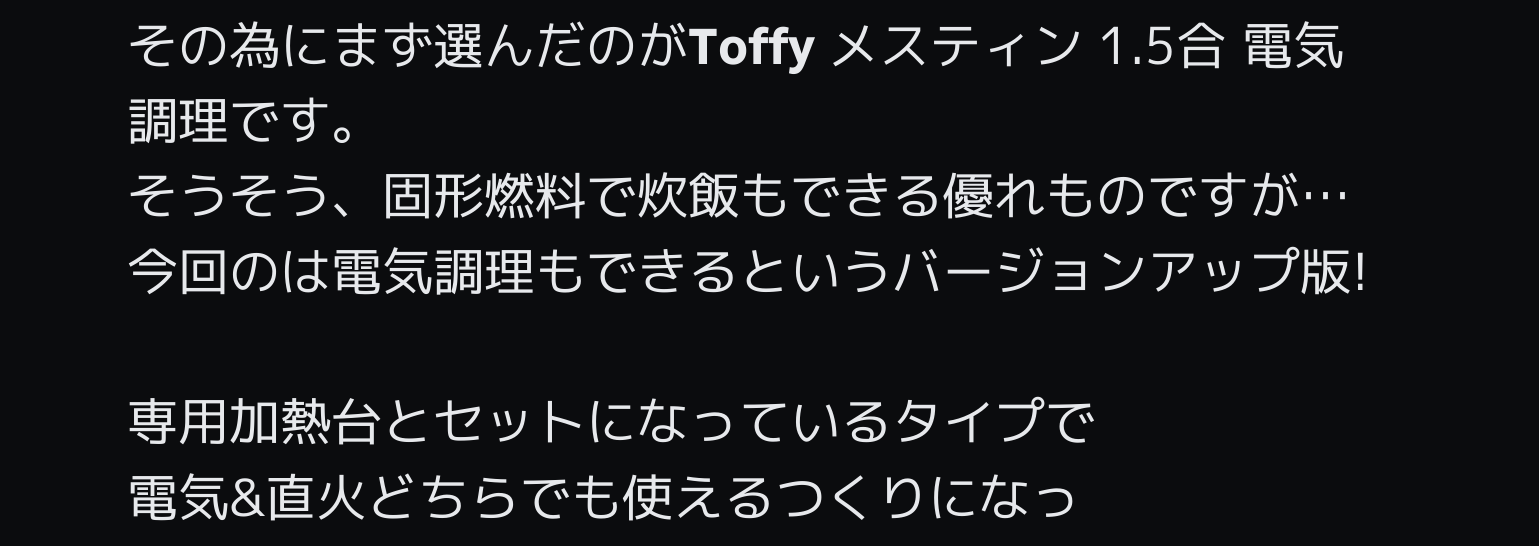その為にまず選んだのがToffy メスティン 1.5合 電気調理です。
そうそう、固形燃料で炊飯もできる優れものですが…
今回のは電気調理もできるというバージョンアップ版!

専用加熱台とセットになっているタイプで
電気&直火どちらでも使えるつくりになっ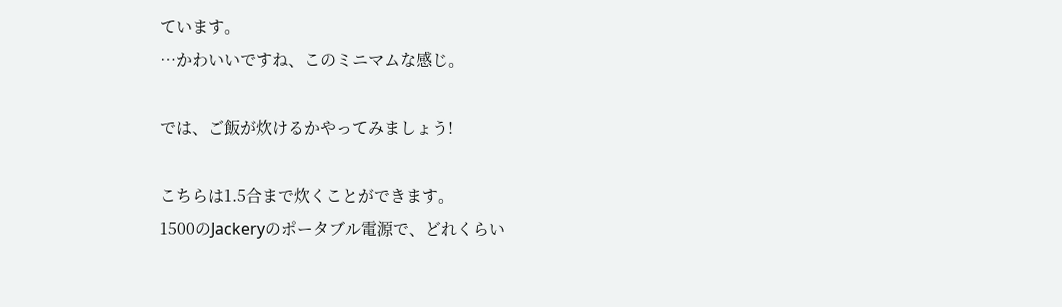ています。
…かわいいですね、このミニマムな感じ。

では、ご飯が炊けるかやってみましょう!

こちらは1.5合まで炊くことができます。
1500のJackeryのポータブル電源で、どれくらい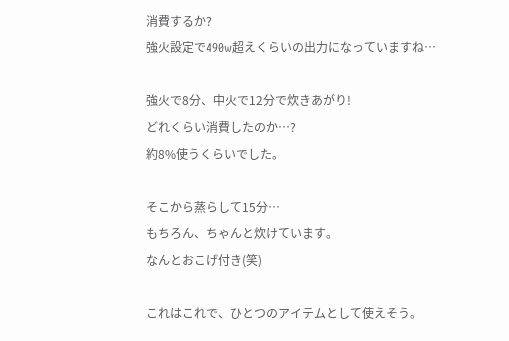消費するか?
強火設定で490w超えくらいの出力になっていますね…

強火で8分、中火で12分で炊きあがり!
どれくらい消費したのか…?
約8%使うくらいでした。

そこから蒸らして15分…
もちろん、ちゃんと炊けています。
なんとおこげ付き(笑)

これはこれで、ひとつのアイテムとして使えそう。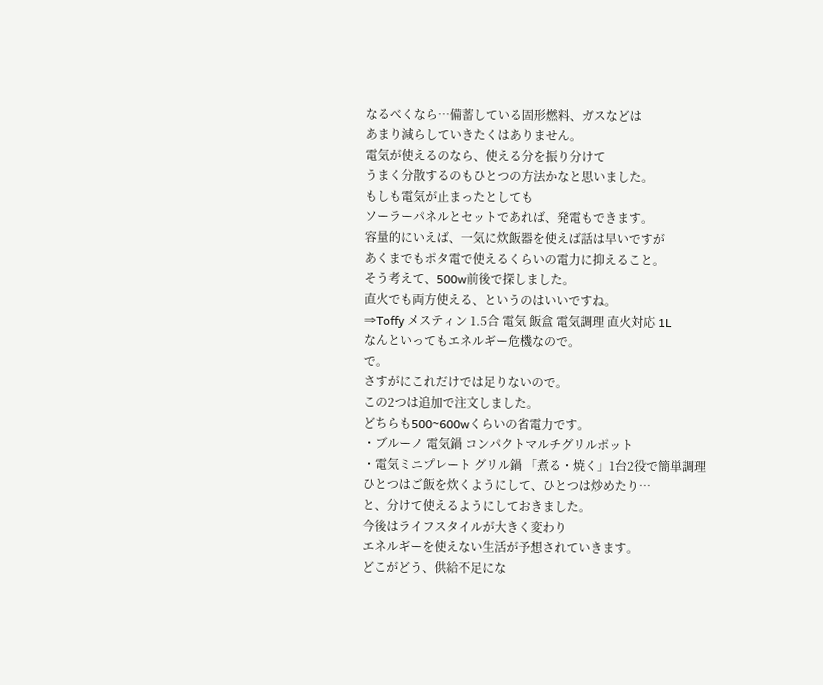なるべくなら…備蓄している固形燃料、ガスなどは
あまり減らしていきたくはありません。
電気が使えるのなら、使える分を振り分けて
うまく分散するのもひとつの方法かなと思いました。
もしも電気が止まったとしても
ソーラーパネルとセットであれば、発電もできます。
容量的にいえば、一気に炊飯器を使えば話は早いですが
あくまでもポタ電で使えるくらいの電力に抑えること。
そう考えて、500w前後で探しました。
直火でも両方使える、というのはいいですね。
⇒Toffy メスティン 1.5合 電気 飯盒 電気調理 直火対応 1L
なんといってもエネルギー危機なので。
で。
さすがにこれだけでは足りないので。
この2つは追加で注文しました。
どちらも500~600wくらいの省電力です。
・ブルーノ 電気鍋 コンパクトマルチグリルポット
・電気ミニプレート グリル鍋 「煮る・焼く」1台2役で簡単調理
ひとつはご飯を炊くようにして、ひとつは炒めたり…
と、分けて使えるようにしておきました。
今後はライフスタイルが大きく変わり
エネルギーを使えない生活が予想されていきます。
どこがどう、供給不足にな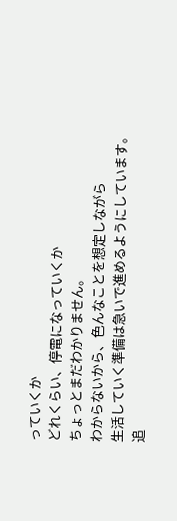っていくか
どれくらい、停電になっていくか
ちょっとまだわかりません。
わからないから、色んなことを想定しながら
生活していく準備は急いで進めるようにしています。
追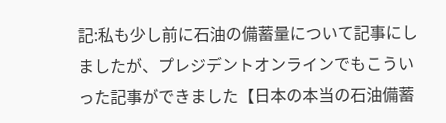記:私も少し前に石油の備蓄量について記事にしましたが、プレジデントオンラインでもこういった記事ができました【日本の本当の石油備蓄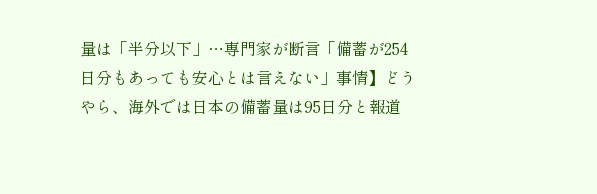量は「半分以下」…専門家が断言「備蓄が254日分もあっても安心とは言えない」事情】どうやら、海外では日本の備蓄量は95日分と報道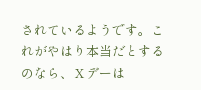されているようです。これがやはり本当だとするのなら、Ⅹデーは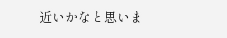近いかなと思いま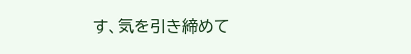す、気を引き締めて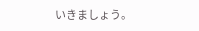いきましょう。